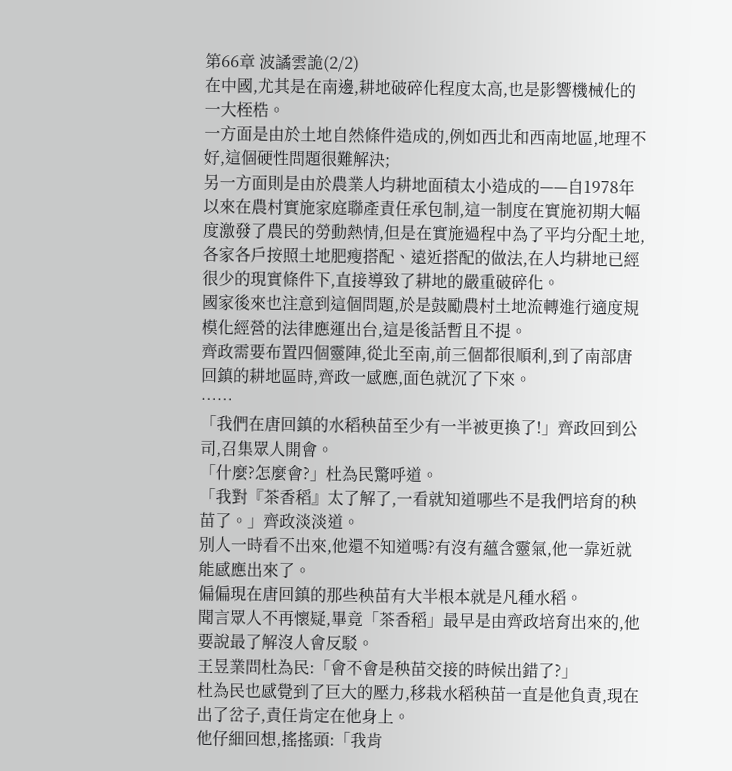第66章 波譎雲詭(2/2)
在中國,尤其是在南邊,耕地破碎化程度太高,也是影響機械化的一大桎梏。
一方面是由於土地自然條件造成的,例如西北和西南地區,地理不好,這個硬性問題很難解決;
另一方面則是由於農業人均耕地面積太小造成的——自1978年以來在農村實施家庭聯產責任承包制,這一制度在實施初期大幅度激發了農民的勞動熱情,但是在實施過程中為了平均分配土地,各家各戶按照土地肥瘦搭配、遠近搭配的做法,在人均耕地已經很少的現實條件下,直接導致了耕地的嚴重破碎化。
國家後來也注意到這個問題,於是鼓勵農村土地流轉進行適度規模化經營的法律應運出台,這是後話暫且不提。
齊政需要布置四個靈陣,從北至南,前三個都很順利,到了南部唐回鎮的耕地區時,齊政一感應,面色就沉了下來。
……
「我們在唐回鎮的水稻秧苗至少有一半被更換了!」齊政回到公司,召集眾人開會。
「什麼?怎麼會?」杜為民驚呼道。
「我對『茶香稻』太了解了,一看就知道哪些不是我們培育的秧苗了。」齊政淡淡道。
別人一時看不出來,他還不知道嗎?有沒有蘊含靈氣,他一靠近就能感應出來了。
偏偏現在唐回鎮的那些秧苗有大半根本就是凡種水稻。
聞言眾人不再懷疑,畢竟「茶香稻」最早是由齊政培育出來的,他要說最了解沒人會反駁。
王昱業問杜為民:「會不會是秧苗交接的時候出錯了?」
杜為民也感覺到了巨大的壓力,移栽水稻秧苗一直是他負責,現在出了岔子,責任肯定在他身上。
他仔細回想,搖搖頭:「我肯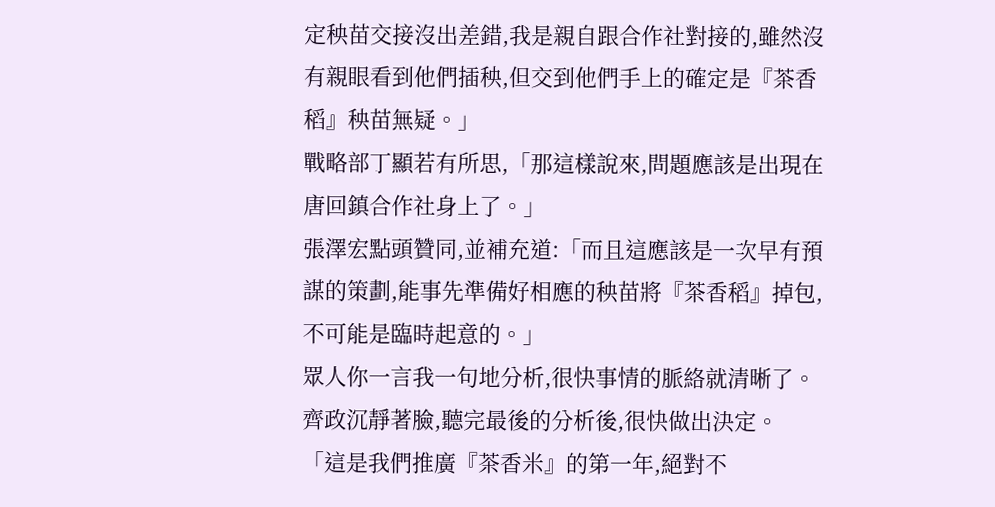定秧苗交接沒出差錯,我是親自跟合作社對接的,雖然沒有親眼看到他們插秧,但交到他們手上的確定是『茶香稻』秧苗無疑。」
戰略部丁顯若有所思,「那這樣說來,問題應該是出現在唐回鎮合作社身上了。」
張澤宏點頭贊同,並補充道:「而且這應該是一次早有預謀的策劃,能事先準備好相應的秧苗將『茶香稻』掉包,不可能是臨時起意的。」
眾人你一言我一句地分析,很快事情的脈絡就清晰了。
齊政沉靜著臉,聽完最後的分析後,很快做出決定。
「這是我們推廣『茶香米』的第一年,絕對不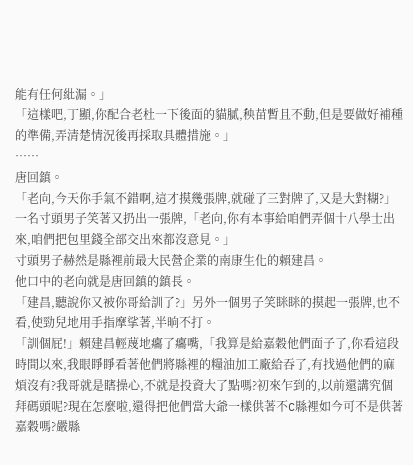能有任何紕漏。」
「這樣吧,丁顯,你配合老杜一下後面的貓膩,秧苗暫且不動,但是要做好補種的準備,弄清楚情況後再採取具體措施。」
……
唐回鎮。
「老向,今天你手氣不錯啊,這才摸幾張牌,就碰了三對牌了,又是大對糊?」一名寸頭男子笑著又扔出一張牌,「老向,你有本事給咱們弄個十八學士出來,咱們把包里錢全部交出來都沒意見。」
寸頭男子赫然是縣裡前最大民營企業的南康生化的賴建昌。
他口中的老向就是唐回鎮的鎮長。
「建昌,聽說你又被你哥給訓了?」另外一個男子笑眯眯的摸起一張牌,也不看,使勁兒地用手指摩挲著,半晌不打。
「訓個屁!」賴建昌輕蔑地癟了癟嘴,「我算是給嘉穀他們面子了,你看這段時間以來,我眼睜睜看著他們將縣裡的糧油加工廠給吞了,有找過他們的麻煩沒有?我哥就是瞎操心,不就是投資大了點嗎?初來乍到的,以前還講究個拜碼頭呢?現在怎麼啦,還得把他們當大爺一樣供著不C縣裡如今可不是供著嘉穀嗎?嚴縣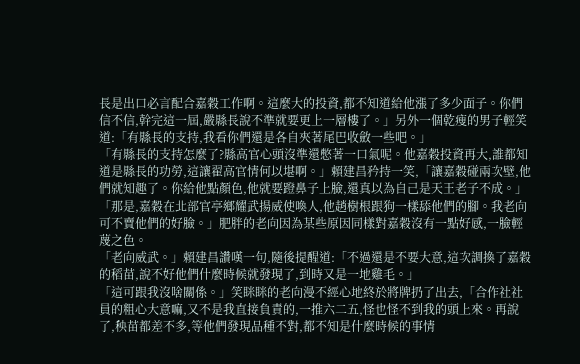長是出口必言配合嘉穀工作啊。這麼大的投資,都不知道給他漲了多少面子。你們信不信,幹完這一屆,嚴縣長說不準就要更上一層樓了。」另外一個乾瘦的男子輕笑道:「有縣長的支持,我看你們還是各自夾著尾巴收斂一些吧。」
「有縣長的支持怎麼了?縣高官心頭沒準還憋著一口氣呢。他嘉穀投資再大,誰都知道是縣長的功勞,這讓翟高官情何以堪啊。」賴建昌矜持一笑,「讓嘉穀碰兩次壁,他們就知趣了。你給他點顏色,他就要蹬鼻子上臉,還真以為自己是天王老子不成。」
「那是,嘉穀在北部官亭鄉耀武揚威使喚人,他趙樹根跟狗一樣舔他們的腳。我老向可不賣他們的好臉。」肥胖的老向因為某些原因同樣對嘉穀沒有一點好感,一臉輕蔑之色。
「老向威武。」賴建昌讚嘆一句,隨後提醒道:「不過還是不要大意,這次調換了嘉穀的稻苗,說不好他們什麼時候就發現了,到時又是一地雞毛。」
「這可跟我沒啥關係。」笑眯眯的老向漫不經心地終於將牌扔了出去,「合作社社員的粗心大意嘛,又不是我直接負責的,一推六二五,怪也怪不到我的頭上來。再說了,秧苗都差不多,等他們發現品種不對,都不知是什麼時候的事情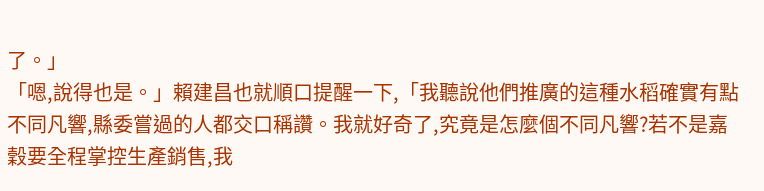了。」
「嗯,說得也是。」賴建昌也就順口提醒一下,「我聽說他們推廣的這種水稻確實有點不同凡響,縣委嘗過的人都交口稱讚。我就好奇了,究竟是怎麼個不同凡響?若不是嘉穀要全程掌控生產銷售,我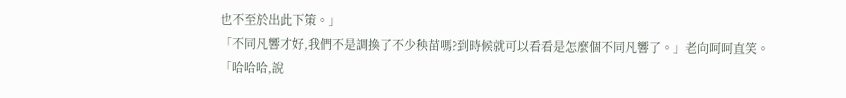也不至於出此下策。」
「不同凡響才好,我們不是調換了不少秧苗嗎?到時候就可以看看是怎麼個不同凡響了。」老向呵呵直笑。
「哈哈哈,說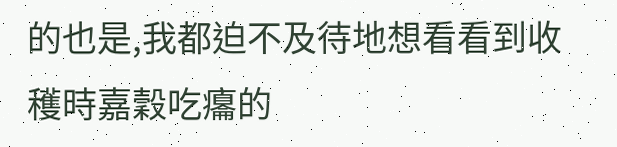的也是,我都迫不及待地想看看到收穫時嘉穀吃癟的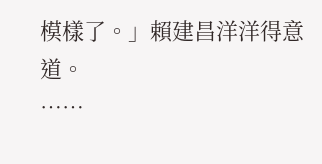模樣了。」賴建昌洋洋得意道。
……